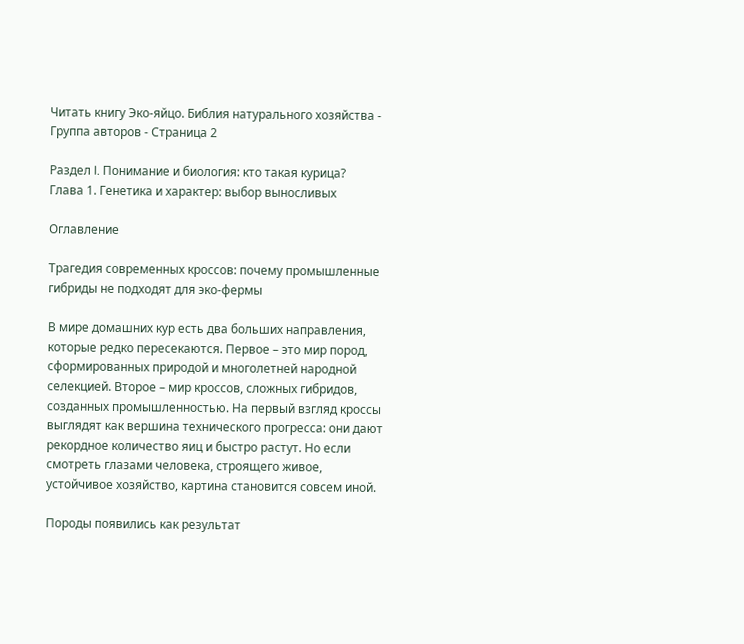Читать книгу Эко-яйцо. Библия натурального хозяйства - Группа авторов - Страница 2

Раздел I. Понимание и биология: кто такая курица?
Глава 1. Генетика и характер: выбор выносливых

Оглавление

Трагедия современных кроссов: почему промышленные гибриды не подходят для эко-фермы

В мире домашних кур есть два больших направления, которые редко пересекаются. Первое – это мир пород, сформированных природой и многолетней народной селекцией. Второе – мир кроссов, сложных гибридов, созданных промышленностью. На первый взгляд кроссы выглядят как вершина технического прогресса: они дают рекордное количество яиц и быстро растут. Но если смотреть глазами человека, строящего живое, устойчивое хозяйство, картина становится совсем иной.

Породы появились как результат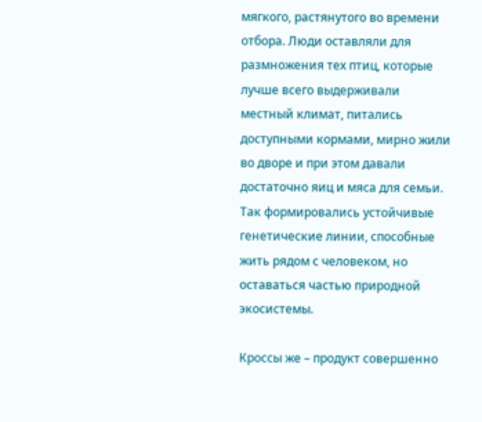мягкого, растянутого во времени отбора. Люди оставляли для размножения тех птиц, которые лучше всего выдерживали местный климат, питались доступными кормами, мирно жили во дворе и при этом давали достаточно яиц и мяса для семьи. Так формировались устойчивые генетические линии, способные жить рядом с человеком, но оставаться частью природной экосистемы.

Кроссы же – продукт совершенно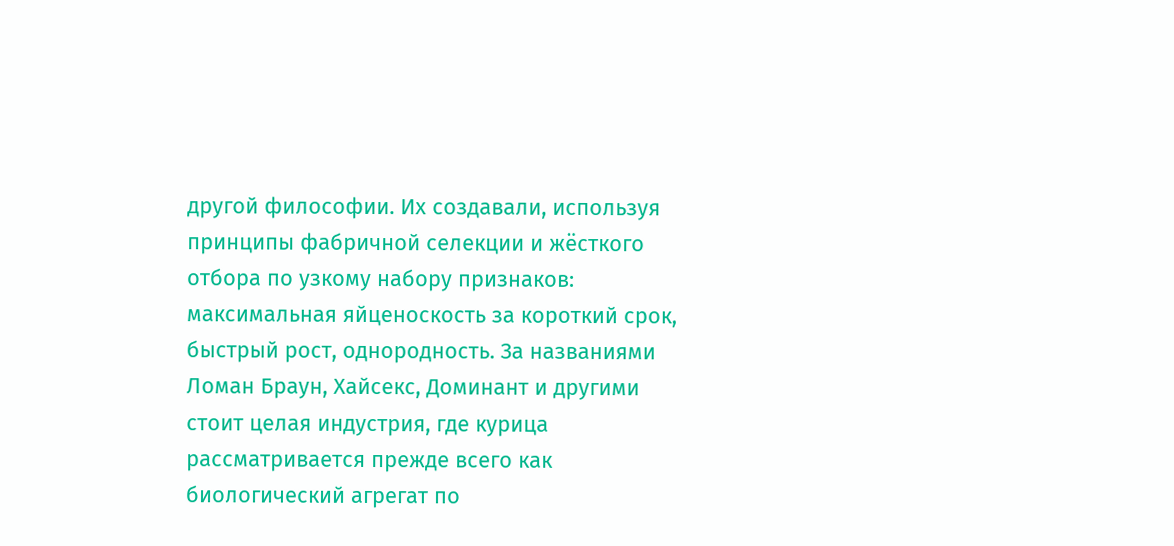другой философии. Их создавали, используя принципы фабричной селекции и жёсткого отбора по узкому набору признаков: максимальная яйценоскость за короткий срок, быстрый рост, однородность. За названиями Ломан Браун, Хайсекс, Доминант и другими стоит целая индустрия, где курица рассматривается прежде всего как биологический агрегат по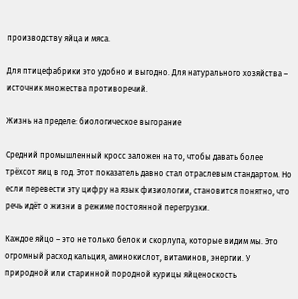производству яйца и мяса.

Для птицефабрики это удобно и выгодно. Для натурального хозяйства – источник множества противоречий.

Жизнь на пределе: биологическое выгорание

Средний промышленный кросс заложен на то, чтобы давать более трёхсот яиц в год. Этот показатель давно стал отраслевым стандартом. Но если перевести эту цифру на язык физиологии, становится понятно, что речь идёт о жизни в режиме постоянной перегрузки.

Каждое яйцо – это не только белок и скорлупа, которые видим мы. Это огромный расход кальция, аминокислот, витаминов, энергии. У природной или старинной породной курицы яйценоскость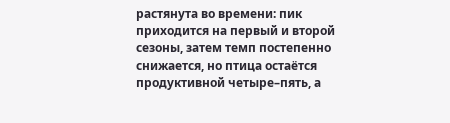растянута во времени: пик приходится на первый и второй сезоны, затем темп постепенно снижается, но птица остаётся продуктивной четыре–пять, а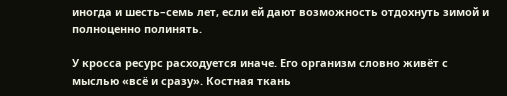иногда и шесть–семь лет, если ей дают возможность отдохнуть зимой и полноценно полинять.

У кросса ресурс расходуется иначе. Его организм словно живёт с мыслью «всё и сразу». Костная ткань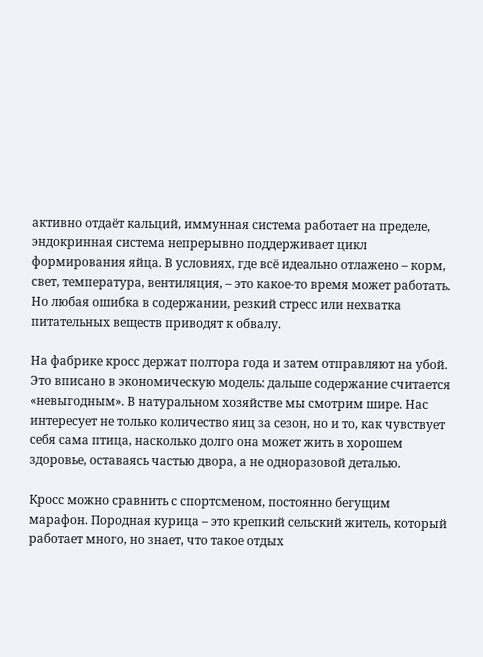активно отдаёт кальций, иммунная система работает на пределе, эндокринная система непрерывно поддерживает цикл формирования яйца. В условиях, где всё идеально отлажено – корм, свет, температура, вентиляция, – это какое-то время может работать. Но любая ошибка в содержании, резкий стресс или нехватка питательных веществ приводят к обвалу.

На фабрике кросс держат полтора года и затем отправляют на убой. Это вписано в экономическую модель: дальше содержание считается «невыгодным». В натуральном хозяйстве мы смотрим шире. Нас интересует не только количество яиц за сезон, но и то, как чувствует себя сама птица, насколько долго она может жить в хорошем здоровье, оставаясь частью двора, а не одноразовой деталью.

Кросс можно сравнить с спортсменом, постоянно бегущим марафон. Породная курица – это крепкий сельский житель, который работает много, но знает, что такое отдых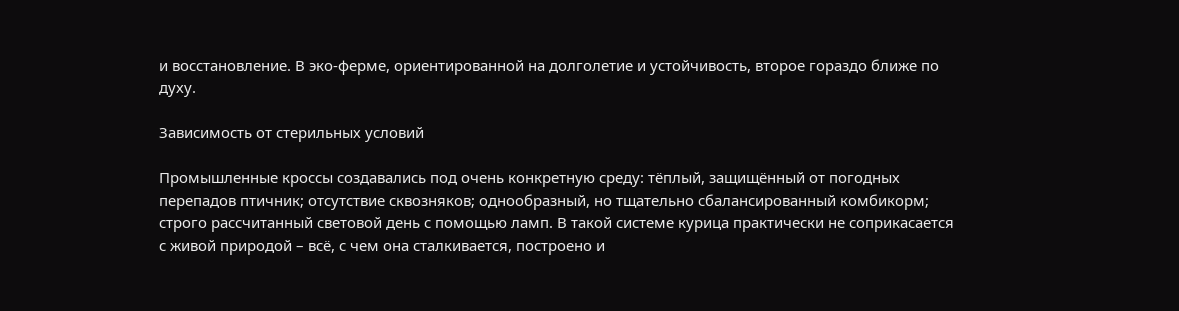и восстановление. В эко-ферме, ориентированной на долголетие и устойчивость, второе гораздо ближе по духу.

Зависимость от стерильных условий

Промышленные кроссы создавались под очень конкретную среду: тёплый, защищённый от погодных перепадов птичник; отсутствие сквозняков; однообразный, но тщательно сбалансированный комбикорм; строго рассчитанный световой день с помощью ламп. В такой системе курица практически не соприкасается с живой природой – всё, с чем она сталкивается, построено и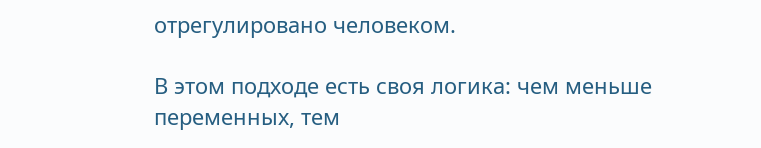отрегулировано человеком.

В этом подходе есть своя логика: чем меньше переменных, тем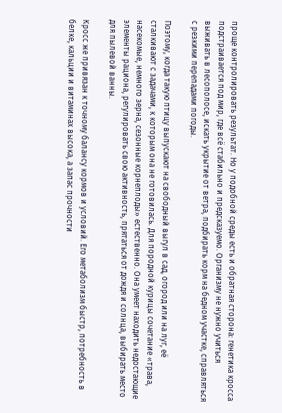проще контролировать результат. Но у подобной среды есть и обратная сторона: генетика кросса подстраивается под мир, где всё стабильно и предсказуемо. Организму не нужно учиться выживать в лесополосе, искать укрытие от ветра, подбирать корм на бедном участке, справляться с резкими перепадами погоды.

Поэтому, когда такую птицу выпускают на свободный выгул в сад, огород или на луг, её сталкивают с задачами, к которым она не готовилась. Для породной курицы сочетание «трава, насекомые, немного зерна, сезонные корнеплоды» естественно. Она умеет находить недостающие элементы рациона, регулировать свою активность, прятаться от дождя и солнца, выбирать место для пылевой ванны.

Кросс же привязан к точному балансу кормов и условий. Его метаболизм быстр, потребность в белке, кальции и витаминах высока, а запас прочности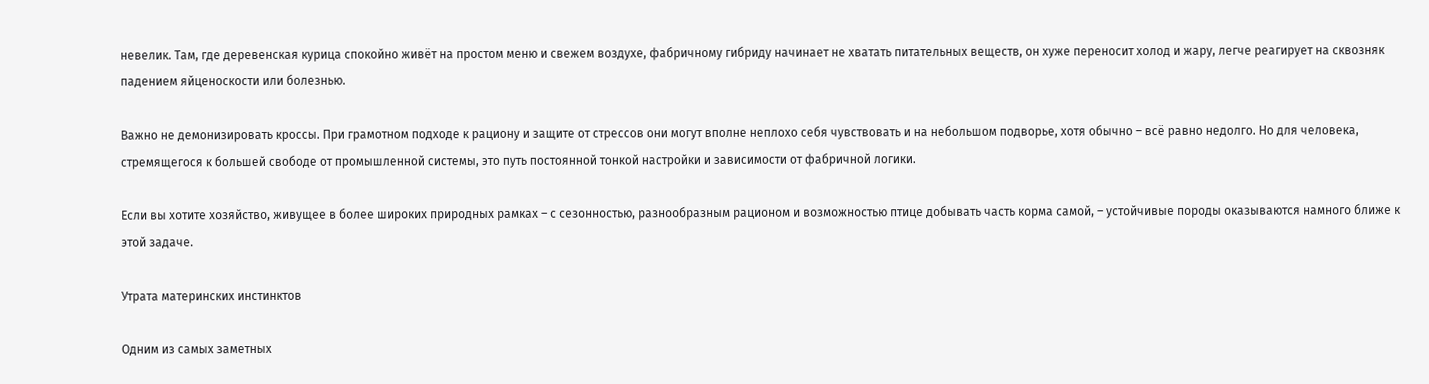невелик. Там, где деревенская курица спокойно живёт на простом меню и свежем воздухе, фабричному гибриду начинает не хватать питательных веществ, он хуже переносит холод и жару, легче реагирует на сквозняк падением яйценоскости или болезнью.

Важно не демонизировать кроссы. При грамотном подходе к рациону и защите от стрессов они могут вполне неплохо себя чувствовать и на небольшом подворье, хотя обычно – всё равно недолго. Но для человека, стремящегося к большей свободе от промышленной системы, это путь постоянной тонкой настройки и зависимости от фабричной логики.

Если вы хотите хозяйство, живущее в более широких природных рамках – с сезонностью, разнообразным рационом и возможностью птице добывать часть корма самой, – устойчивые породы оказываются намного ближе к этой задаче.

Утрата материнских инстинктов

Одним из самых заметных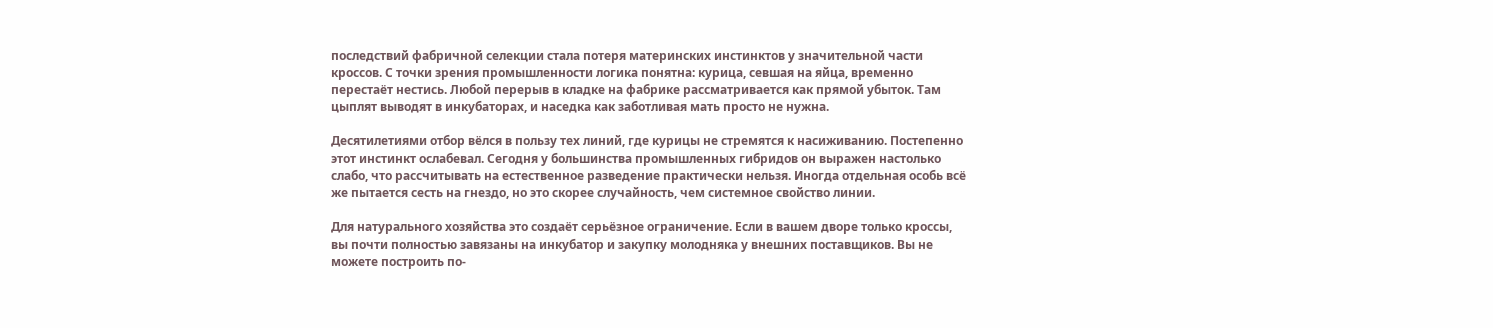последствий фабричной селекции стала потеря материнских инстинктов у значительной части кроссов. С точки зрения промышленности логика понятна: курица, севшая на яйца, временно перестаёт нестись. Любой перерыв в кладке на фабрике рассматривается как прямой убыток. Там цыплят выводят в инкубаторах, и наседка как заботливая мать просто не нужна.

Десятилетиями отбор вёлся в пользу тех линий, где курицы не стремятся к насиживанию. Постепенно этот инстинкт ослабевал. Сегодня у большинства промышленных гибридов он выражен настолько слабо, что рассчитывать на естественное разведение практически нельзя. Иногда отдельная особь всё же пытается сесть на гнездо, но это скорее случайность, чем системное свойство линии.

Для натурального хозяйства это создаёт серьёзное ограничение. Если в вашем дворе только кроссы, вы почти полностью завязаны на инкубатор и закупку молодняка у внешних поставщиков. Вы не можете построить по-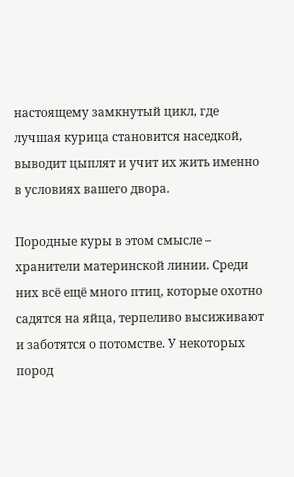настоящему замкнутый цикл, где лучшая курица становится наседкой, выводит цыплят и учит их жить именно в условиях вашего двора.

Породные куры в этом смысле – хранители материнской линии. Среди них всё ещё много птиц, которые охотно садятся на яйца, терпеливо высиживают и заботятся о потомстве. У некоторых пород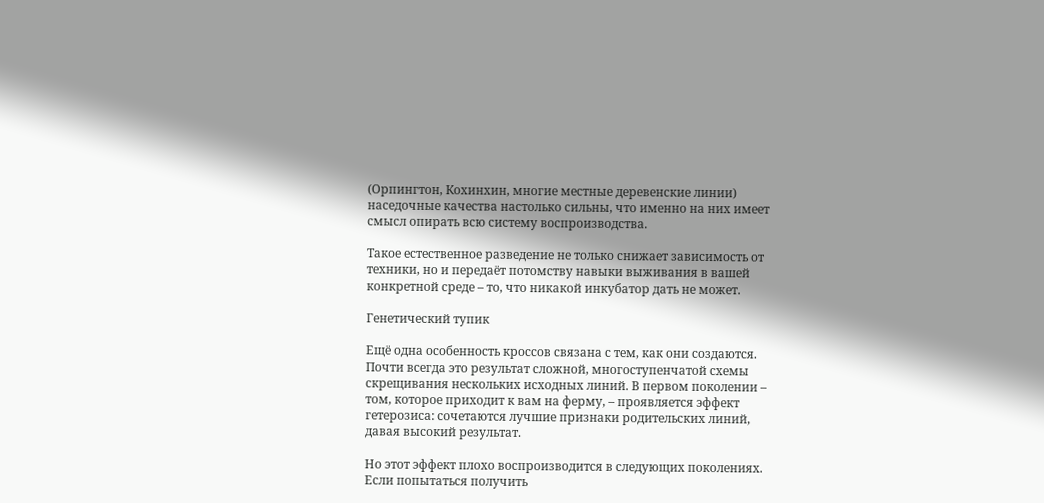(Орпингтон, Кохинхин, многие местные деревенские линии) наседочные качества настолько сильны, что именно на них имеет смысл опирать всю систему воспроизводства.

Такое естественное разведение не только снижает зависимость от техники, но и передаёт потомству навыки выживания в вашей конкретной среде – то, что никакой инкубатор дать не может.

Генетический тупик

Ещё одна особенность кроссов связана с тем, как они создаются. Почти всегда это результат сложной, многоступенчатой схемы скрещивания нескольких исходных линий. В первом поколении – том, которое приходит к вам на ферму, – проявляется эффект гетерозиса: сочетаются лучшие признаки родительских линий, давая высокий результат.

Но этот эффект плохо воспроизводится в следующих поколениях. Если попытаться получить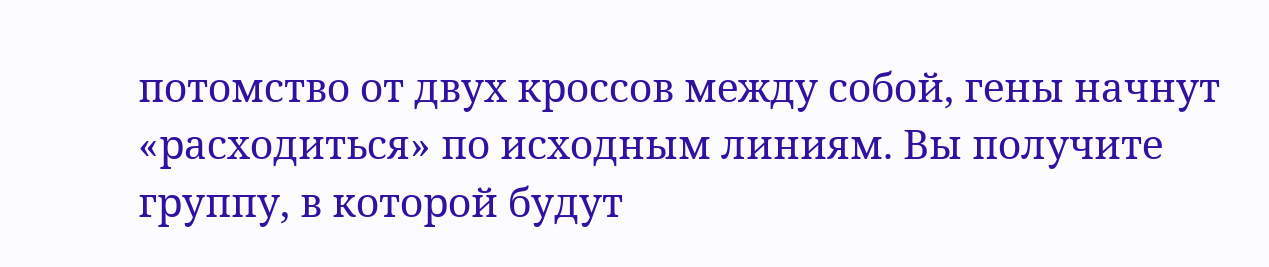потомство от двух кроссов между собой, гены начнут «расходиться» по исходным линиям. Вы получите группу, в которой будут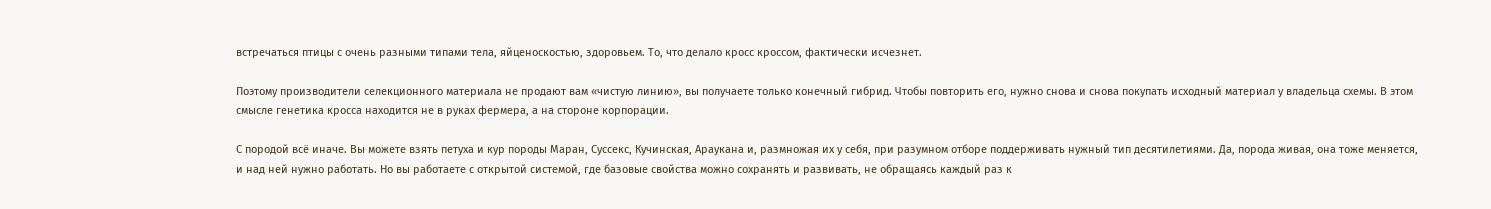встречаться птицы с очень разными типами тела, яйценоскостью, здоровьем. То, что делало кросс кроссом, фактически исчезнет.

Поэтому производители селекционного материала не продают вам «чистую линию», вы получаете только конечный гибрид. Чтобы повторить его, нужно снова и снова покупать исходный материал у владельца схемы. В этом смысле генетика кросса находится не в руках фермера, а на стороне корпорации.

С породой всё иначе. Вы можете взять петуха и кур породы Маран, Суссекс, Кучинская, Араукана и, размножая их у себя, при разумном отборе поддерживать нужный тип десятилетиями. Да, порода живая, она тоже меняется, и над ней нужно работать. Но вы работаете с открытой системой, где базовые свойства можно сохранять и развивать, не обращаясь каждый раз к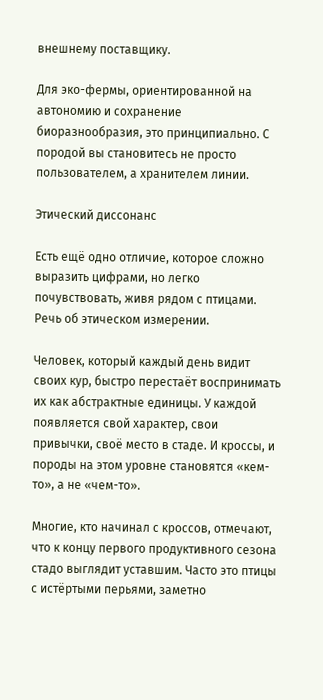внешнему поставщику.

Для эко-фермы, ориентированной на автономию и сохранение биоразнообразия, это принципиально. С породой вы становитесь не просто пользователем, а хранителем линии.

Этический диссонанс

Есть ещё одно отличие, которое сложно выразить цифрами, но легко почувствовать, живя рядом с птицами. Речь об этическом измерении.

Человек, который каждый день видит своих кур, быстро перестаёт воспринимать их как абстрактные единицы. У каждой появляется свой характер, свои привычки, своё место в стаде. И кроссы, и породы на этом уровне становятся «кем-то», а не «чем-то».

Многие, кто начинал с кроссов, отмечают, что к концу первого продуктивного сезона стадо выглядит уставшим. Часто это птицы с истёртыми перьями, заметно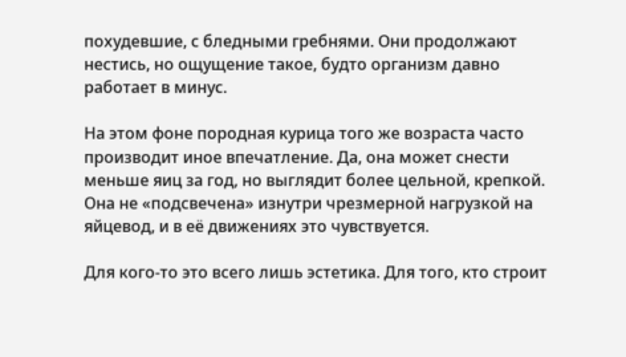похудевшие, с бледными гребнями. Они продолжают нестись, но ощущение такое, будто организм давно работает в минус.

На этом фоне породная курица того же возраста часто производит иное впечатление. Да, она может снести меньше яиц за год, но выглядит более цельной, крепкой. Она не «подсвечена» изнутри чрезмерной нагрузкой на яйцевод, и в её движениях это чувствуется.

Для кого-то это всего лишь эстетика. Для того, кто строит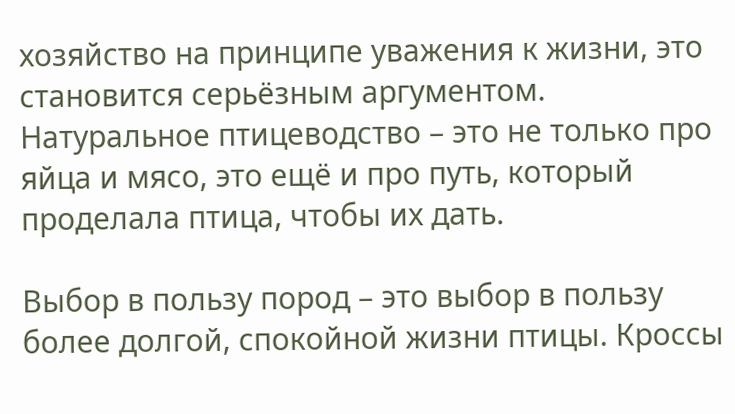хозяйство на принципе уважения к жизни, это становится серьёзным аргументом. Натуральное птицеводство – это не только про яйца и мясо, это ещё и про путь, который проделала птица, чтобы их дать.

Выбор в пользу пород – это выбор в пользу более долгой, спокойной жизни птицы. Кроссы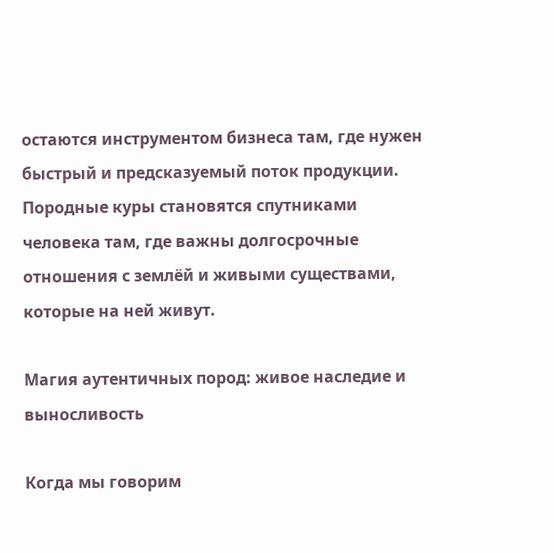остаются инструментом бизнеса там, где нужен быстрый и предсказуемый поток продукции. Породные куры становятся спутниками человека там, где важны долгосрочные отношения с землёй и живыми существами, которые на ней живут.

Магия аутентичных пород: живое наследие и выносливость

Когда мы говорим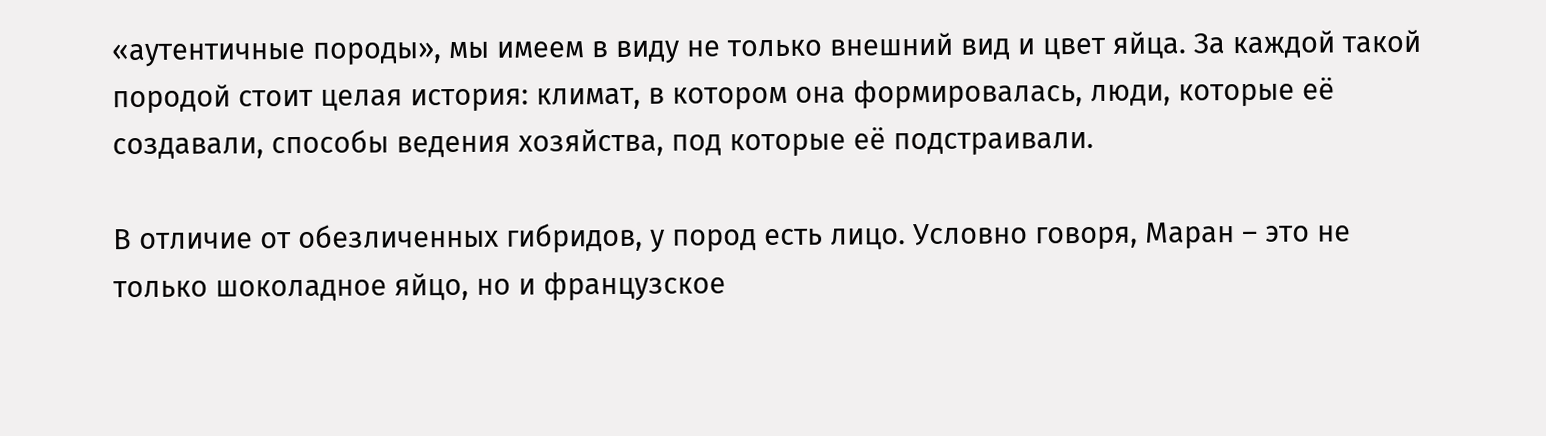«аутентичные породы», мы имеем в виду не только внешний вид и цвет яйца. За каждой такой породой стоит целая история: климат, в котором она формировалась, люди, которые её создавали, способы ведения хозяйства, под которые её подстраивали.

В отличие от обезличенных гибридов, у пород есть лицо. Условно говоря, Маран – это не только шоколадное яйцо, но и французское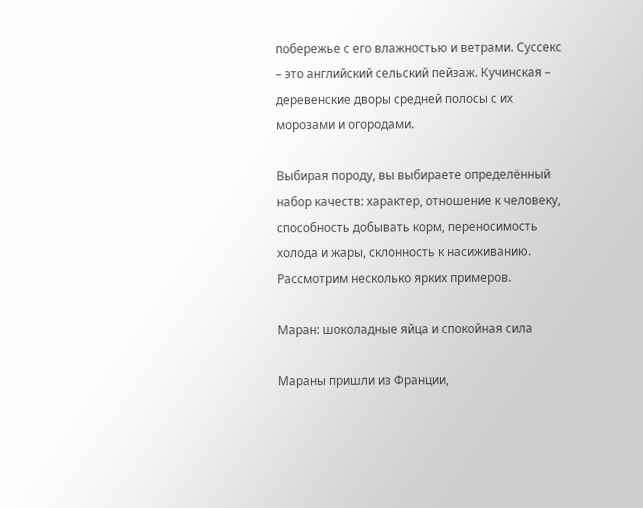побережье с его влажностью и ветрами. Суссекс – это английский сельский пейзаж. Кучинская – деревенские дворы средней полосы с их морозами и огородами.

Выбирая породу, вы выбираете определённый набор качеств: характер, отношение к человеку, способность добывать корм, переносимость холода и жары, склонность к насиживанию. Рассмотрим несколько ярких примеров.

Маран: шоколадные яйца и спокойная сила

Мараны пришли из Франции,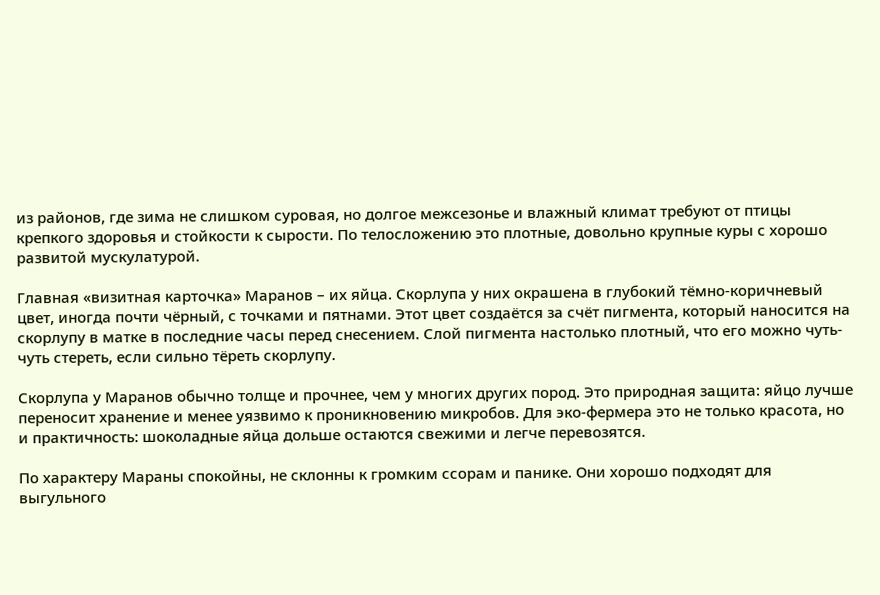из районов, где зима не слишком суровая, но долгое межсезонье и влажный климат требуют от птицы крепкого здоровья и стойкости к сырости. По телосложению это плотные, довольно крупные куры с хорошо развитой мускулатурой.

Главная «визитная карточка» Маранов – их яйца. Скорлупа у них окрашена в глубокий тёмно-коричневый цвет, иногда почти чёрный, с точками и пятнами. Этот цвет создаётся за счёт пигмента, который наносится на скорлупу в матке в последние часы перед снесением. Слой пигмента настолько плотный, что его можно чуть-чуть стереть, если сильно тёреть скорлупу.

Скорлупа у Маранов обычно толще и прочнее, чем у многих других пород. Это природная защита: яйцо лучше переносит хранение и менее уязвимо к проникновению микробов. Для эко-фермера это не только красота, но и практичность: шоколадные яйца дольше остаются свежими и легче перевозятся.

По характеру Мараны спокойны, не склонны к громким ссорам и панике. Они хорошо подходят для выгульного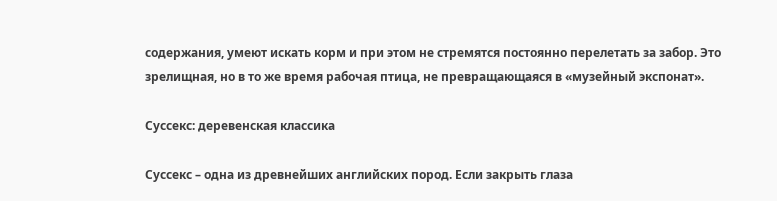содержания, умеют искать корм и при этом не стремятся постоянно перелетать за забор. Это зрелищная, но в то же время рабочая птица, не превращающаяся в «музейный экспонат».

Суссекс: деревенская классика

Суссекс – одна из древнейших английских пород. Если закрыть глаза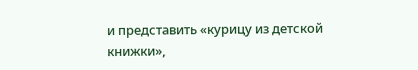и представить «курицу из детской книжки»,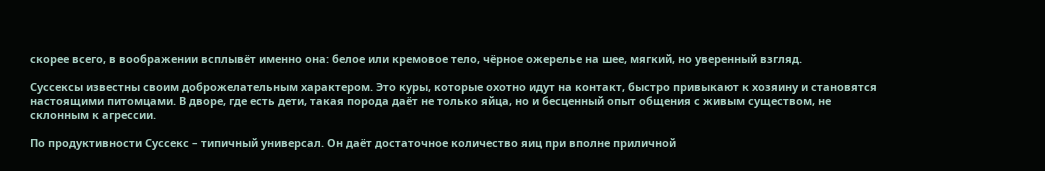скорее всего, в воображении всплывёт именно она: белое или кремовое тело, чёрное ожерелье на шее, мягкий, но уверенный взгляд.

Суссексы известны своим доброжелательным характером. Это куры, которые охотно идут на контакт, быстро привыкают к хозяину и становятся настоящими питомцами. В дворе, где есть дети, такая порода даёт не только яйца, но и бесценный опыт общения с живым существом, не склонным к агрессии.

По продуктивности Суссекс – типичный универсал. Он даёт достаточное количество яиц при вполне приличной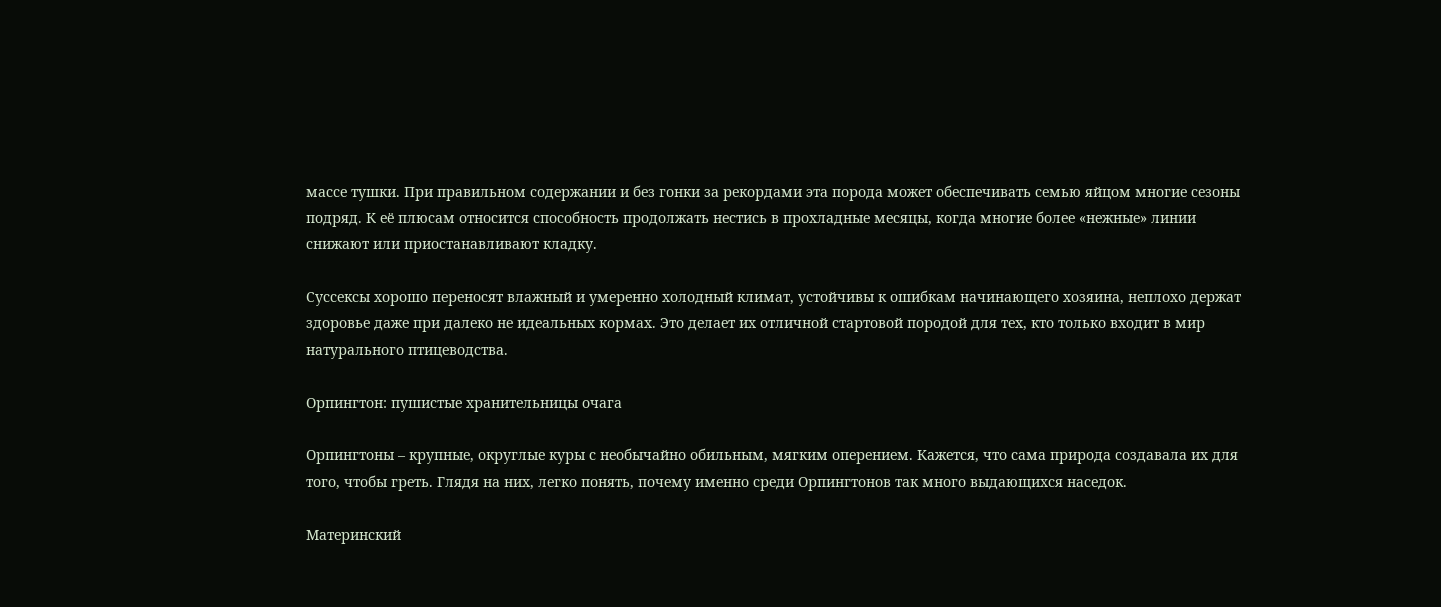массе тушки. При правильном содержании и без гонки за рекордами эта порода может обеспечивать семью яйцом многие сезоны подряд. К её плюсам относится способность продолжать нестись в прохладные месяцы, когда многие более «нежные» линии снижают или приостанавливают кладку.

Суссексы хорошо переносят влажный и умеренно холодный климат, устойчивы к ошибкам начинающего хозяина, неплохо держат здоровье даже при далеко не идеальных кормах. Это делает их отличной стартовой породой для тех, кто только входит в мир натурального птицеводства.

Орпингтон: пушистые хранительницы очага

Орпингтоны – крупные, округлые куры с необычайно обильным, мягким оперением. Кажется, что сама природа создавала их для того, чтобы греть. Глядя на них, легко понять, почему именно среди Орпингтонов так много выдающихся наседок.

Материнский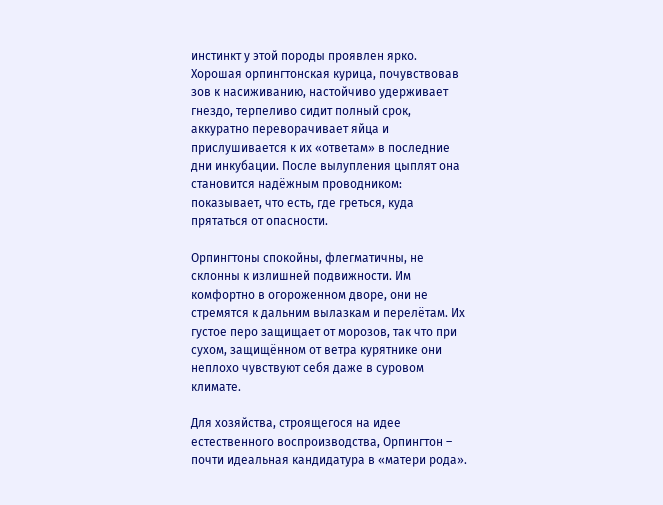инстинкт у этой породы проявлен ярко. Хорошая орпингтонская курица, почувствовав зов к насиживанию, настойчиво удерживает гнездо, терпеливо сидит полный срок, аккуратно переворачивает яйца и прислушивается к их «ответам» в последние дни инкубации. После вылупления цыплят она становится надёжным проводником: показывает, что есть, где греться, куда прятаться от опасности.

Орпингтоны спокойны, флегматичны, не склонны к излишней подвижности. Им комфортно в огороженном дворе, они не стремятся к дальним вылазкам и перелётам. Их густое перо защищает от морозов, так что при сухом, защищённом от ветра курятнике они неплохо чувствуют себя даже в суровом климате.

Для хозяйства, строящегося на идее естественного воспроизводства, Орпингтон – почти идеальная кандидатура в «матери рода».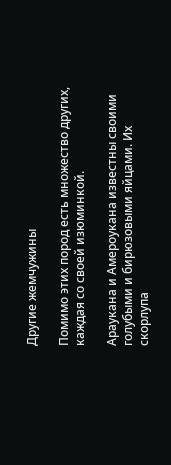Другие жемчужины

Помимо этих пород есть множество других, каждая со своей изюминкой.

Араукана и Амероукана известны своими голубыми и бирюзовыми яйцами. Их скорлупа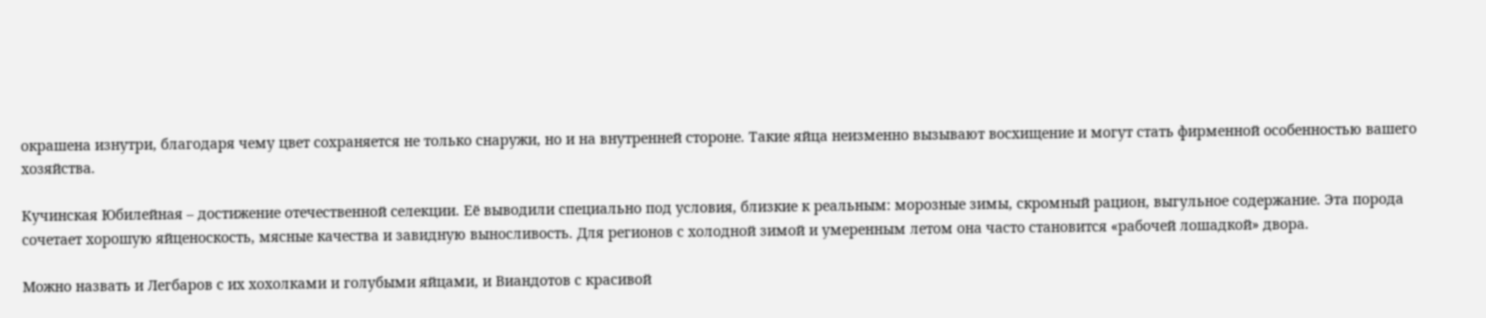окрашена изнутри, благодаря чему цвет сохраняется не только снаружи, но и на внутренней стороне. Такие яйца неизменно вызывают восхищение и могут стать фирменной особенностью вашего хозяйства.

Кучинская Юбилейная – достижение отечественной селекции. Её выводили специально под условия, близкие к реальным: морозные зимы, скромный рацион, выгульное содержание. Эта порода сочетает хорошую яйценоскость, мясные качества и завидную выносливость. Для регионов с холодной зимой и умеренным летом она часто становится «рабочей лошадкой» двора.

Можно назвать и Легбаров с их хохолками и голубыми яйцами, и Виандотов с красивой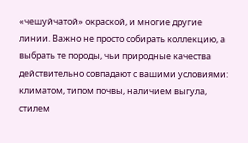«чешуйчатой» окраской, и многие другие линии. Важно не просто собирать коллекцию, а выбрать те породы, чьи природные качества действительно совпадают с вашими условиями: климатом, типом почвы, наличием выгула, стилем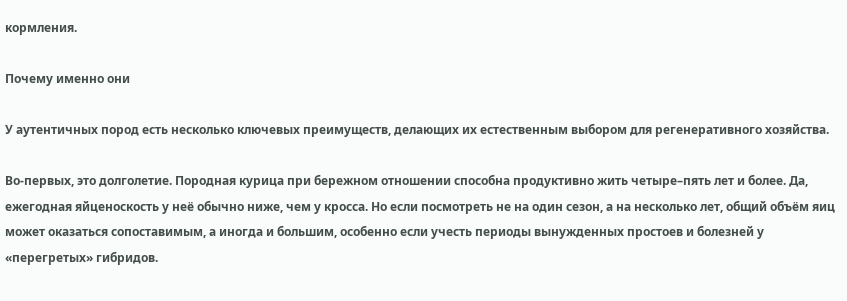кормления.

Почему именно они

У аутентичных пород есть несколько ключевых преимуществ, делающих их естественным выбором для регенеративного хозяйства.

Во‑первых, это долголетие. Породная курица при бережном отношении способна продуктивно жить четыре–пять лет и более. Да, ежегодная яйценоскость у неё обычно ниже, чем у кросса. Но если посмотреть не на один сезон, а на несколько лет, общий объём яиц может оказаться сопоставимым, а иногда и большим, особенно если учесть периоды вынужденных простоев и болезней у «перегретых» гибридов.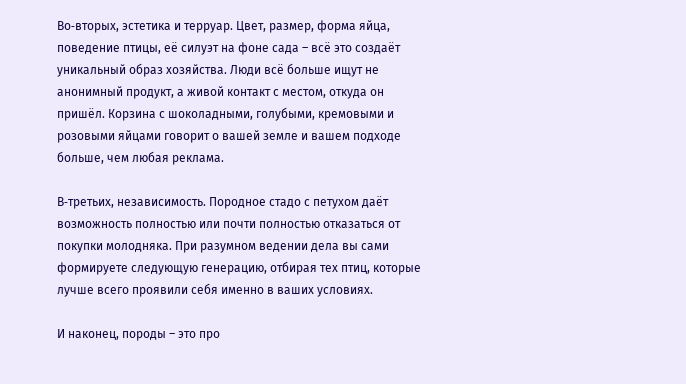Во‑вторых, эстетика и терруар. Цвет, размер, форма яйца, поведение птицы, её силуэт на фоне сада – всё это создаёт уникальный образ хозяйства. Люди всё больше ищут не анонимный продукт, а живой контакт с местом, откуда он пришёл. Корзина с шоколадными, голубыми, кремовыми и розовыми яйцами говорит о вашей земле и вашем подходе больше, чем любая реклама.

В‑третьих, независимость. Породное стадо с петухом даёт возможность полностью или почти полностью отказаться от покупки молодняка. При разумном ведении дела вы сами формируете следующую генерацию, отбирая тех птиц, которые лучше всего проявили себя именно в ваших условиях.

И наконец, породы – это про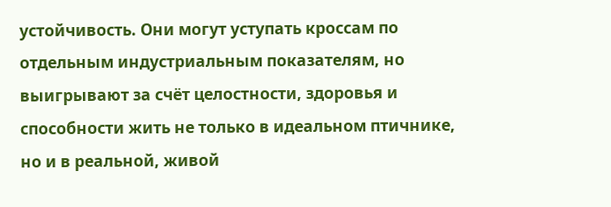устойчивость. Они могут уступать кроссам по отдельным индустриальным показателям, но выигрывают за счёт целостности, здоровья и способности жить не только в идеальном птичнике, но и в реальной, живой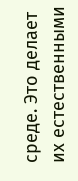среде. Это делает их естественными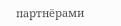партнёрами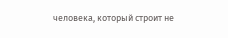человека, который строит не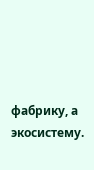фабрику, а экосистему.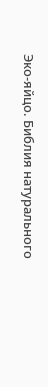Эко-яйцо. Библия натурального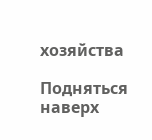хозяйства

Подняться наверх